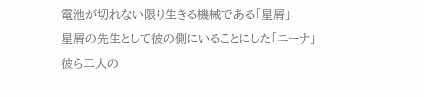電池が切れない限り生きる機械である「星屑」
星屑の先生として彼の側にいることにした「ニーナ」
彼ら二人の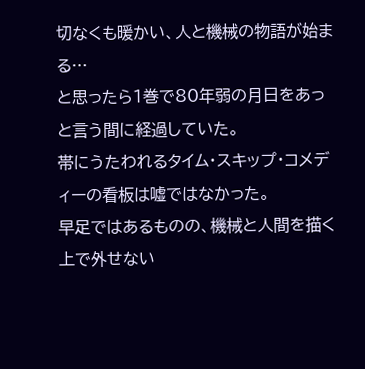切なくも暖かい、人と機械の物語が始まる…
と思ったら1巻で80年弱の月日をあっと言う間に経過していた。
帯にうたわれるタイム・スキップ・コメディーの看板は嘘ではなかった。
早足ではあるものの、機械と人間を描く上で外せない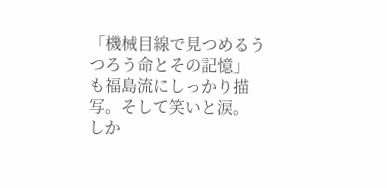「機械目線で見つめるうつろう命とその記憶」
も福島流にしっかり描写。そして笑いと涙。
しか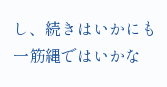し、続きはいかにも一筋縄ではいかな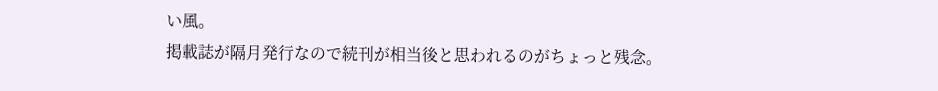い風。
掲載誌が隔月発行なので続刊が相当後と思われるのがちょっと残念。